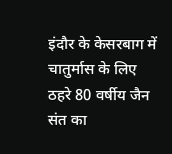इंदौर के केसरबाग में चातुर्मास के लिए ठहरे 80 वर्षीय जैन संत का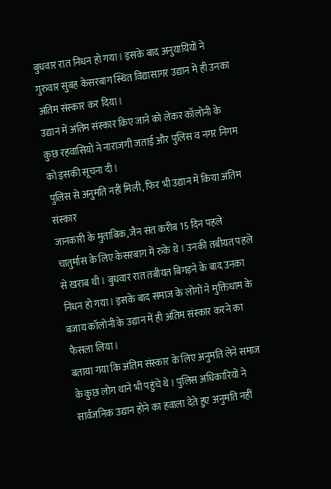बुधवार रात निधन हो गया। इसके बाद अनुयायियों ने गुरुवार सुबह केसरबाग स्थित विद्यासागर उद्यान में ही उनका अंतिम संस्कार कर दिया।
उद्यान में अंतिम संस्कार किए जाने को लेकर कॉलोनी के कुछ रहवासियों ने नाराजगी जताई और पुलिस व नगर निगम को इसकी सूचना दी।
पुलिस से अनुमति नहीं मिली, फिर भी उद्यान में किया अंतिम संस्कार
जानकारी के मुताबिक, जैन संत करीब 15 दिन पहले चातुर्मास के लिए केसरबाग में रुके थे। उनकी तबीयत पहले से खराब थी। बुधवार रात तबीयत बिगड़ने के बाद उनका निधन हो गया। इसके बाद समाज के लोगों ने मुक्तिधाम के बजाय कॉलोनी के उद्यान में ही अंतिम संस्कार करने का फैसला लिया।
बताया गया कि अंतिम संस्कार के लिए अनुमति लेने समाज के कुछ लोग थाने भी पहुंचे थे। पुलिस अधिकारियों ने सार्वजनिक उद्यान होने का हवाला देते हुए अनुमति नहीं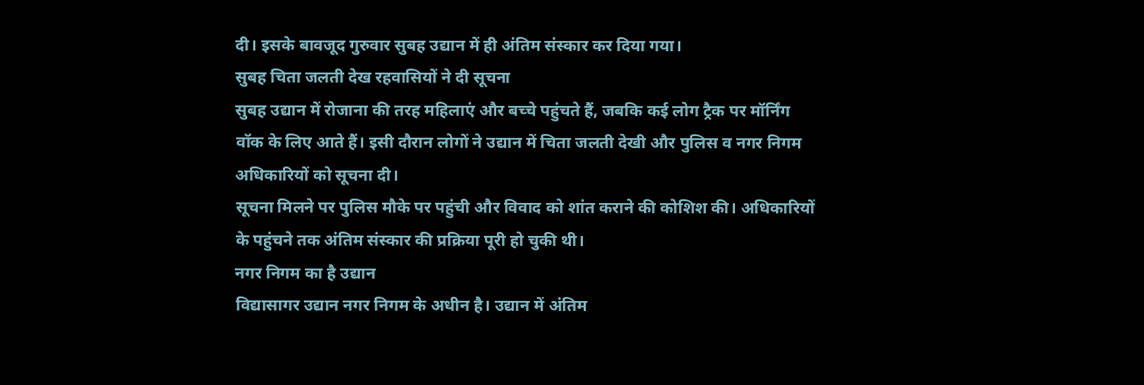दी। इसके बावजूद गुरुवार सुबह उद्यान में ही अंतिम संस्कार कर दिया गया।
सुबह चिता जलती देख रहवासियों ने दी सूचना
सुबह उद्यान में रोजाना की तरह महिलाएं और बच्चे पहुंचते हैं, जबकि कई लोग ट्रैक पर मॉर्निंग वॉक के लिए आते हैं। इसी दौरान लोगों ने उद्यान में चिता जलती देखी और पुलिस व नगर निगम अधिकारियों को सूचना दी।
सूचना मिलने पर पुलिस मौके पर पहुंची और विवाद को शांत कराने की कोशिश की। अधिकारियों के पहुंचने तक अंतिम संस्कार की प्रक्रिया पूरी हो चुकी थी।
नगर निगम का है उद्यान
विद्यासागर उद्यान नगर निगम के अधीन है। उद्यान में अंतिम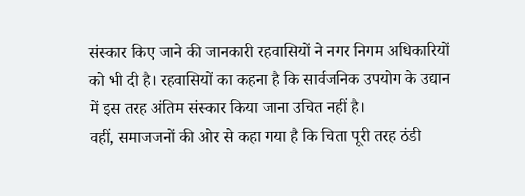संस्कार किए जाने की जानकारी रहवासियों ने नगर निगम अधिकारियों को भी दी है। रहवासियों का कहना है कि सार्वजनिक उपयोग के उद्यान में इस तरह अंतिम संस्कार किया जाना उचित नहीं है।
वहीं, समाजजनों की ओर से कहा गया है कि चिता पूरी तरह ठंडी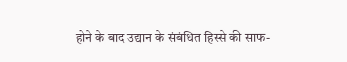होने के बाद उद्यान के संबंधित हिस्से की साफ-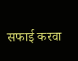सफाई करवा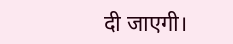दी जाएगी।